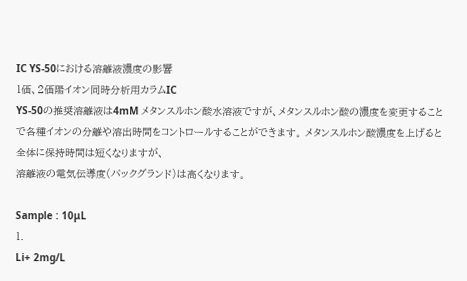IC YS-50における溶離液濃度の影響
1価、2価陽イオン同時分析用カラムIC
YS-50の推奨溶離液は4mM メタンスルホン酸水溶液ですが、メタンスルホン酸の濃度を変更することで各種イオンの分離や溶出時間をコントロールすることができます。 メタンスルホン酸濃度を上げると全体に保持時間は短くなりますが、
溶離液の電気伝導度(バックグランド)は高くなります。

Sample : 10μL
1.
Li+ 2mg/L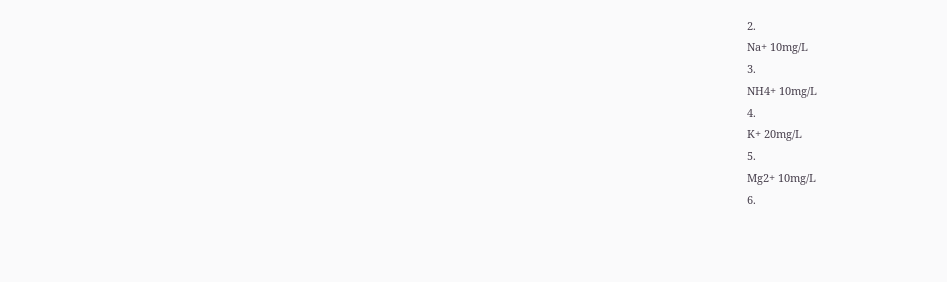2.
Na+ 10mg/L
3.
NH4+ 10mg/L
4.
K+ 20mg/L
5.
Mg2+ 10mg/L
6.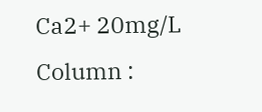Ca2+ 20mg/L
Column :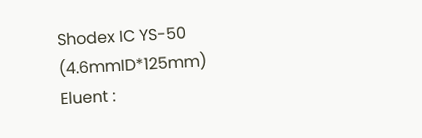Shodex IC YS-50 (4.6mmID*125mm)
Eluent :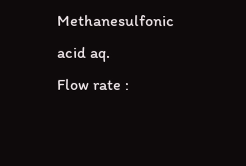Methanesulfonic acid aq.
Flow rate :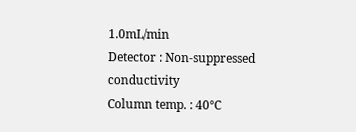1.0mL/min
Detector : Non-suppressed conductivity
Column temp. : 40℃